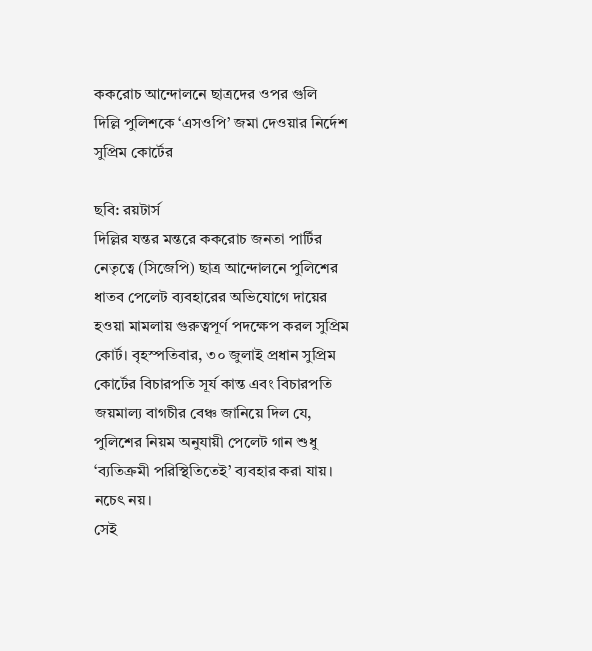ককরোচ আন্দোলনে ছাত্রদের ওপর গুলি
দিল্লি পুলিশকে ‘এসওপি’ জমা দেওয়ার নির্দেশ সুপ্রিম কোর্টের

ছবি: রয়টার্স
দিল্লির যন্তর মন্তরে ককরোচ জনতা পার্টির নেতৃত্বে (সিজেপি) ছাত্র আন্দোলনে পুলিশের ধাতব পেলেট ব্যবহারের অভিযোগে দায়ের হওয়া মামলায় গুরুত্বপূর্ণ পদক্ষেপ করল সুপ্রিম কোর্ট। বৃহস্পতিবার, ৩০ জুলাই প্রধান সুপ্রিম কোর্টের বিচারপতি সূর্য কান্ত এবং বিচারপতি জয়মাল্য বাগচীর বেঞ্চ জানিয়ে দিল যে, পুলিশের নিয়ম অনুযায়ী পেলেট গান শুধু ‘ব্যতিক্রমী পরিস্থিতিতেই’ ব্যবহার করা যায়। নচেৎ নয়।
সেই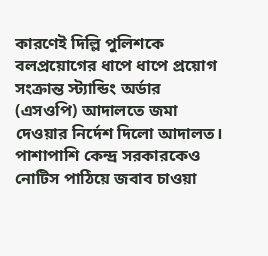কারণেই দিল্লি পুলিশকে বলপ্রয়োগের ধাপে ধাপে প্রয়োগ সংক্রান্ত স্ট্যান্ডিং অর্ডার (এসওপি) আদালতে জমা দেওয়ার নির্দেশ দিলো আদালত। পাশাপাশি কেন্দ্র সরকারকেও নোটিস পাঠিয়ে জবাব চাওয়া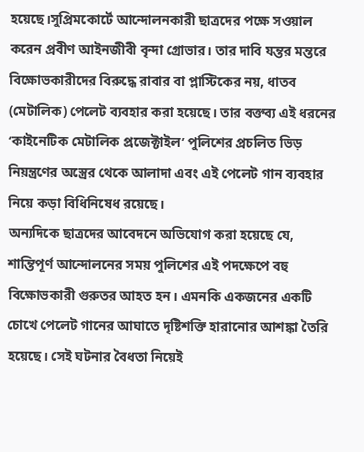হয়েছে।সুপ্রিমকোর্টে আন্দোলনকারী ছাত্রদের পক্ষে সওয়াল করেন প্রবীণ আইনজীবী বৃন্দা গ্রোভার। তার দাবি যন্তর মন্তরে বিক্ষোভকারীদের বিরুদ্ধে রাবার বা প্লাস্টিকের নয়, ধাতব (মেটালিক) পেলেট ব্যবহার করা হয়েছে। তার বক্তব্য এই ধরনের ‘কাইনেটিক মেটালিক প্রজেক্টাইল’ পুলিশের প্রচলিত ভিড় নিয়ন্ত্রণের অস্ত্রের থেকে আলাদা এবং এই পেলেট গান ব্যবহার নিয়ে কড়া বিধিনিষেধ রয়েছে।
অন্যদিকে ছাত্রদের আবেদনে অভিযোগ করা হয়েছে যে, শান্তিপূর্ণ আন্দোলনের সময় পুলিশের এই পদক্ষেপে বহু বিক্ষোভকারী গুরুতর আহত হন। এমনকি একজনের একটি চোখে পেলেট গানের আঘাতে দৃষ্টিশক্তি হারানোর আশঙ্কা তৈরি হয়েছে। সেই ঘটনার বৈধতা নিয়েই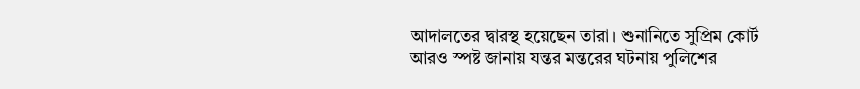আদালতের দ্বারস্থ হয়েছেন তারা। শুনানিতে সুপ্রিম কোর্ট আরও স্পষ্ট জানায় যন্তর মন্তরের ঘটনায় পুলিশের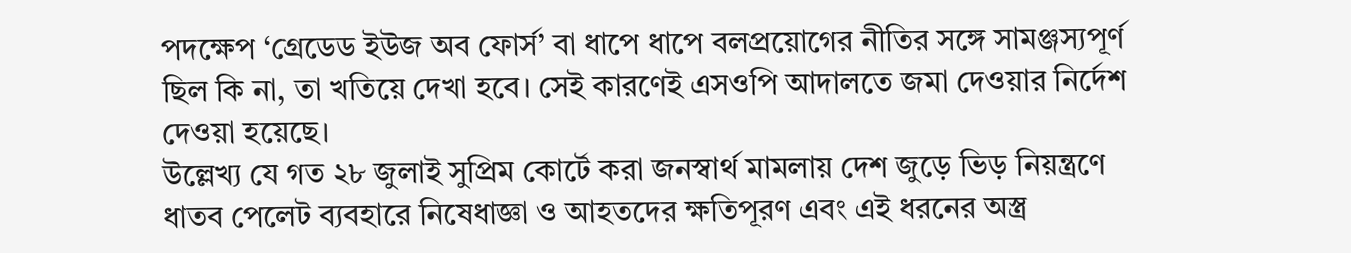পদক্ষেপ ‘গ্রেডেড ইউজ অব ফোর্স’ বা ধাপে ধাপে বলপ্রয়োগের নীতির সঙ্গে সামঞ্জস্যপূর্ণ ছিল কি না, তা খতিয়ে দেখা হবে। সেই কারণেই এসওপি আদালতে জমা দেওয়ার নির্দেশ দেওয়া হয়েছে।
উল্লেখ্য যে গত ২৮ জুলাই সুপ্রিম কোর্টে করা জনস্বার্থ মামলায় দেশ জুড়ে ভিড় নিয়ন্ত্রণে ধাতব পেলেট ব্যবহারে নিষেধাজ্ঞা ও আহতদের ক্ষতিপূরণ এবং এই ধরনের অস্ত্র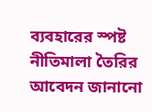ব্যবহারের স্পষ্ট নীতিমালা তৈরির আবেদন জানানো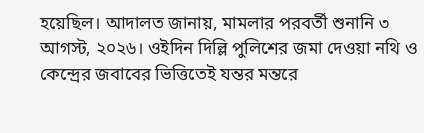হয়েছিল। আদালত জানায়, মামলার পরবর্তী শুনানি ৩ আগস্ট, ২০২৬। ওইদিন দিল্লি পুলিশের জমা দেওয়া নথি ও কেন্দ্রের জবাবের ভিত্তিতেই যন্তর মন্তরে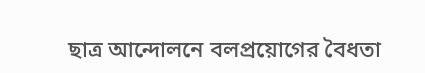ছাত্র আন্দোলনে বলপ্রয়োগের বৈধতা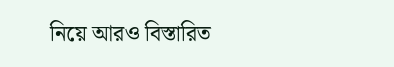নিয়ে আরও বিস্তারিত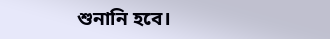শুনানি হবে।